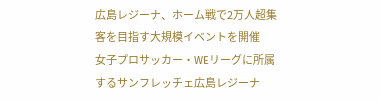広島レジーナ、ホーム戦で2万人超集客を目指す大規模イベントを開催
女子プロサッカー・WEリーグに所属するサンフレッチェ広島レジーナ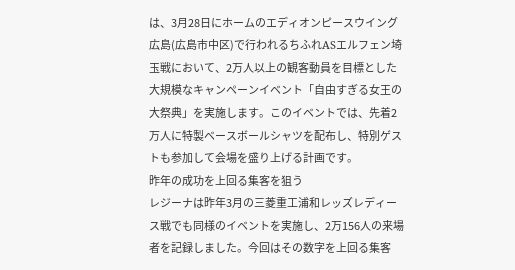は、3月28日にホームのエディオンピースウイング広島(広島市中区)で行われるちふれASエルフェン埼玉戦において、2万人以上の観客動員を目標とした大規模なキャンペーンイベント「自由すぎる女王の大祭典」を実施します。このイベントでは、先着2万人に特製ベースボールシャツを配布し、特別ゲストも参加して会場を盛り上げる計画です。
昨年の成功を上回る集客を狙う
レジーナは昨年3月の三菱重工浦和レッズレディース戦でも同様のイベントを実施し、2万156人の来場者を記録しました。今回はその数字を上回る集客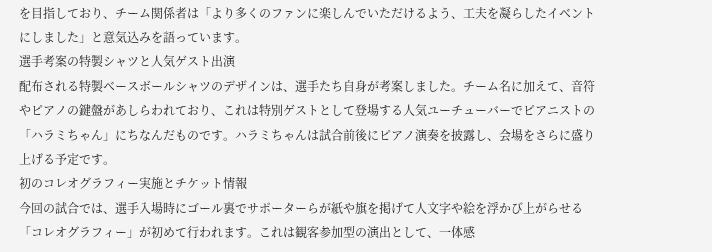を目指しており、チーム関係者は「より多くのファンに楽しんでいただけるよう、工夫を凝らしたイベントにしました」と意気込みを語っています。
選手考案の特製シャツと人気ゲスト出演
配布される特製ベースボールシャツのデザインは、選手たち自身が考案しました。チーム名に加えて、音符やピアノの鍵盤があしらわれており、これは特別ゲストとして登場する人気ユーチューバーでピアニストの「ハラミちゃん」にちなんだものです。ハラミちゃんは試合前後にピアノ演奏を披露し、会場をさらに盛り上げる予定です。
初のコレオグラフィー実施とチケット情報
今回の試合では、選手入場時にゴール裏でサポーターらが紙や旗を掲げて人文字や絵を浮かび上がらせる「コレオグラフィー」が初めて行われます。これは観客参加型の演出として、一体感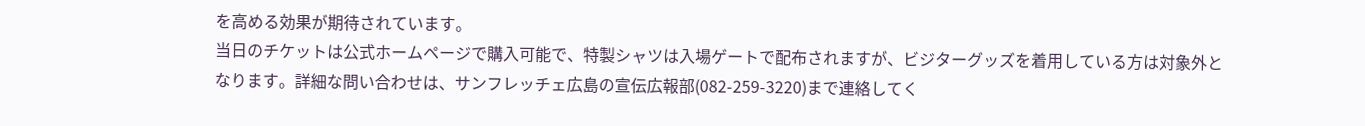を高める効果が期待されています。
当日のチケットは公式ホームページで購入可能で、特製シャツは入場ゲートで配布されますが、ビジターグッズを着用している方は対象外となります。詳細な問い合わせは、サンフレッチェ広島の宣伝広報部(082-259-3220)まで連絡してく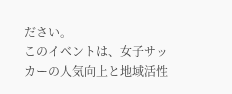ださい。
このイベントは、女子サッカーの人気向上と地域活性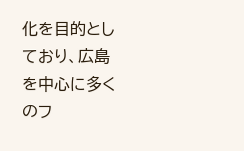化を目的としており、広島を中心に多くのフ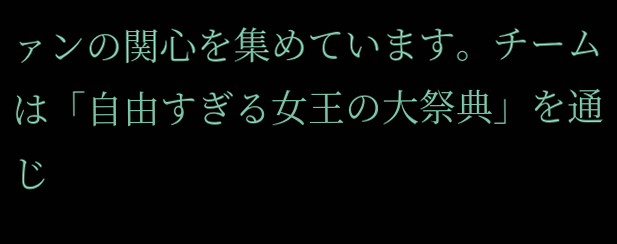ァンの関心を集めています。チームは「自由すぎる女王の大祭典」を通じ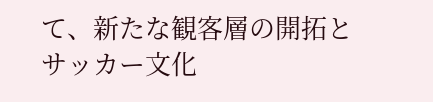て、新たな観客層の開拓とサッカー文化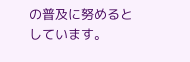の普及に努めるとしています。